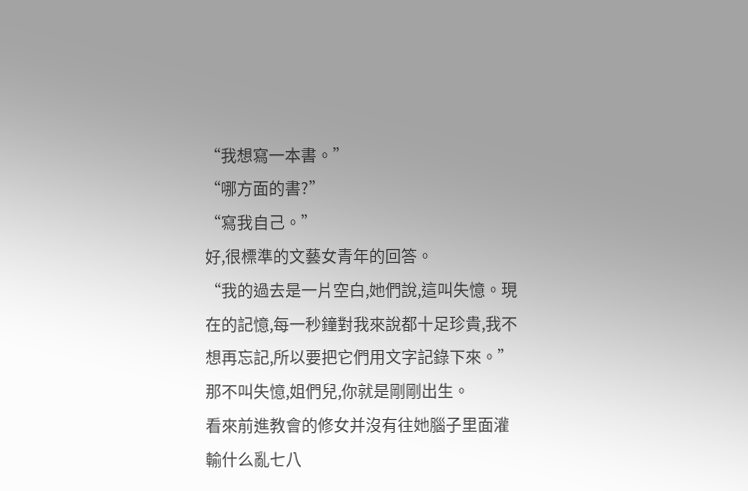“我想寫一本書。”
“哪方面的書?”
“寫我自己。”
好,很標準的文藝女青年的回答。
“我的過去是一片空白,她們說,這叫失憶。現在的記憶,每一秒鐘對我來說都十足珍貴,我不想再忘記,所以要把它們用文字記錄下來。”
那不叫失憶,姐們兒,你就是剛剛出生。
看來前進教會的修女并沒有往她腦子里面灌輸什么亂七八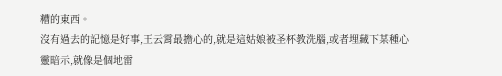糟的東西。
沒有過去的記憶是好事,王云霄最擔心的,就是這姑娘被圣杯教洗腦,或者埋藏下某種心靈暗示,就像是個地雷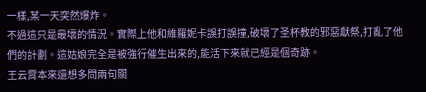一樣,某一天突然爆炸。
不過這只是最壞的情況。實際上他和維羅妮卡誤打誤撞,破壞了圣杯教的邪惡獻祭,打亂了他們的計劃。這姑娘完全是被強行催生出來的,能活下來就已經是個奇跡。
王云霄本來還想多問兩句關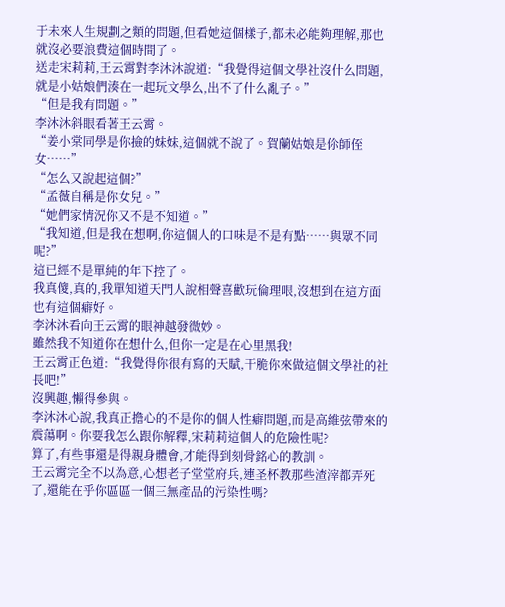于未來人生規劃之類的問題,但看她這個樣子,都未必能夠理解,那也就沒必要浪費這個時間了。
送走宋莉莉,王云霄對李沐沐說道:“我覺得這個文學社沒什么問題,就是小姑娘們湊在一起玩文學么,出不了什么亂子。”
“但是我有問題。”
李沐沐斜眼看著王云霄。
“姜小棠同學是你撿的妹妹,這個就不說了。賀蘭姑娘是伱師侄女……”
“怎么又說起這個?”
“孟薇自稱是你女兒。”
“她們家情況你又不是不知道。”
“我知道,但是我在想啊,你這個人的口味是不是有點……與眾不同呢?”
這已經不是單純的年下控了。
我真傻,真的,我單知道天門人說相聲喜歡玩倫理哏,沒想到在這方面也有這個癖好。
李沐沐看向王云霄的眼神越發微妙。
雖然我不知道你在想什么,但你一定是在心里黑我!
王云霄正色道:“我覺得你很有寫的天賦,干脆你來做這個文學社的社長吧!”
沒興趣,懶得參與。
李沐沐心說,我真正擔心的不是你的個人性癖問題,而是高維弦帶來的震蕩啊。你要我怎么跟你解釋,宋莉莉這個人的危險性呢?
算了,有些事還是得親身體會,才能得到刻骨銘心的教訓。
王云霄完全不以為意,心想老子堂堂府兵,連圣杯教那些渣滓都弄死了,還能在乎你區區一個三無產品的污染性嗎?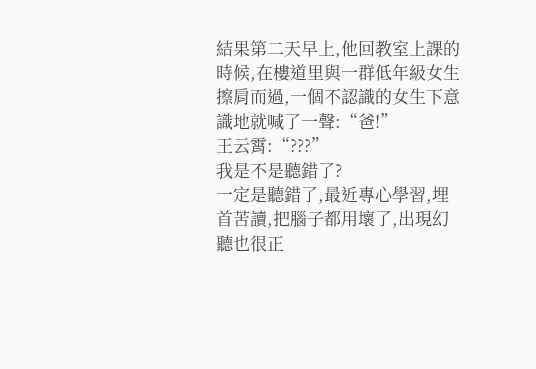結果第二天早上,他回教室上課的時候,在樓道里與一群低年級女生擦肩而過,一個不認識的女生下意識地就喊了一聲:“爸!”
王云霄:“???”
我是不是聽錯了?
一定是聽錯了,最近專心學習,埋首苦讀,把腦子都用壞了,出現幻聽也很正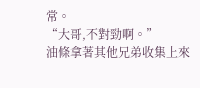常。
“大哥,不對勁啊。”
油條拿著其他兄弟收集上來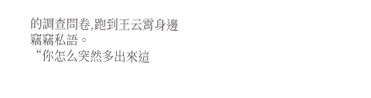的調查問卷,跑到王云霄身邊竊竊私語。
“你怎么突然多出來這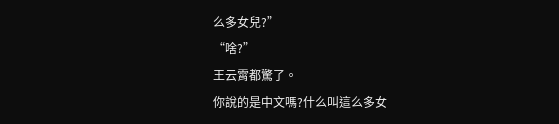么多女兒?”
“啥?”
王云霄都驚了。
你說的是中文嗎?什么叫這么多女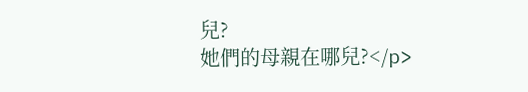兒?
她們的母親在哪兒?</p>